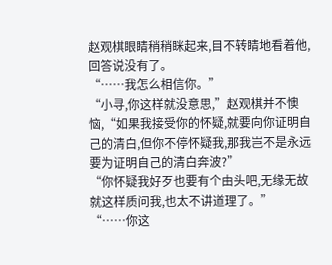赵观棋眼睛稍稍眯起来,目不转睛地看着他,回答说没有了。
“……我怎么相信你。”
“小寻,你这样就没意思,”赵观棋并不懊恼,“如果我接受你的怀疑,就要向你证明自己的清白,但你不停怀疑我,那我岂不是永远要为证明自己的清白奔波?”
“你怀疑我好歹也要有个由头吧,无缘无故就这样质问我,也太不讲道理了。”
“……你这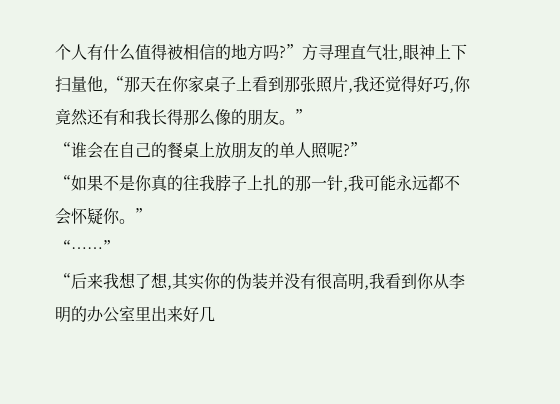个人有什么值得被相信的地方吗?”方寻理直气壮,眼神上下扫量他,“那天在你家桌子上看到那张照片,我还觉得好巧,你竟然还有和我长得那么像的朋友。”
“谁会在自己的餐桌上放朋友的单人照呢?”
“如果不是你真的往我脖子上扎的那一针,我可能永远都不会怀疑你。”
“……”
“后来我想了想,其实你的伪装并没有很高明,我看到你从李明的办公室里出来好几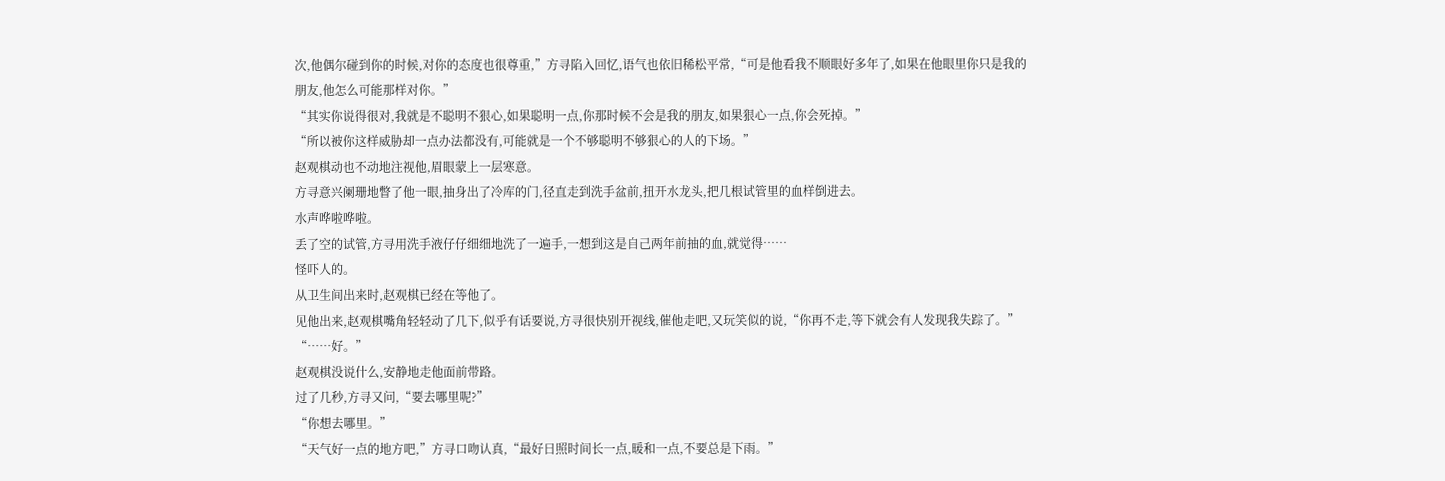次,他偶尔碰到你的时候,对你的态度也很尊重,”方寻陷入回忆,语气也依旧稀松平常,“可是他看我不顺眼好多年了,如果在他眼里你只是我的朋友,他怎么可能那样对你。”
“其实你说得很对,我就是不聪明不狠心,如果聪明一点,你那时候不会是我的朋友,如果狠心一点,你会死掉。”
“所以被你这样威胁却一点办法都没有,可能就是一个不够聪明不够狠心的人的下场。”
赵观棋动也不动地注视他,眉眼蒙上一层寒意。
方寻意兴阑珊地瞥了他一眼,抽身出了冷库的门,径直走到洗手盆前,扭开水龙头,把几根试管里的血样倒进去。
水声哗啦哗啦。
丢了空的试管,方寻用洗手液仔仔细细地洗了一遍手,一想到这是自己两年前抽的血,就觉得……
怪吓人的。
从卫生间出来时,赵观棋已经在等他了。
见他出来,赵观棋嘴角轻轻动了几下,似乎有话要说,方寻很快别开视线,催他走吧,又玩笑似的说,“你再不走,等下就会有人发现我失踪了。”
“……好。”
赵观棋没说什么,安静地走他面前带路。
过了几秒,方寻又问,“要去哪里呢?”
“你想去哪里。”
“天气好一点的地方吧,”方寻口吻认真,“最好日照时间长一点,暖和一点,不要总是下雨。”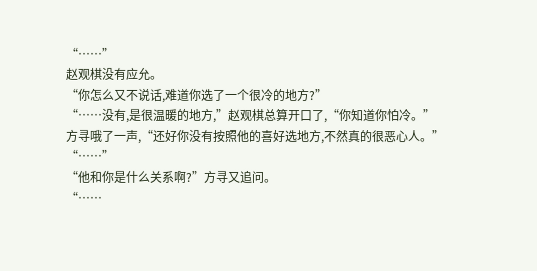“……”
赵观棋没有应允。
“你怎么又不说话,难道你选了一个很冷的地方?”
“……没有,是很温暖的地方,”赵观棋总算开口了,“你知道你怕冷。”
方寻哦了一声,“还好你没有按照他的喜好选地方,不然真的很恶心人。”
“……”
“他和你是什么关系啊?”方寻又追问。
“……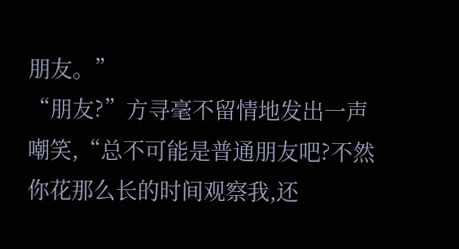朋友。”
“朋友?”方寻毫不留情地发出一声嘲笑,“总不可能是普通朋友吧?不然你花那么长的时间观察我,还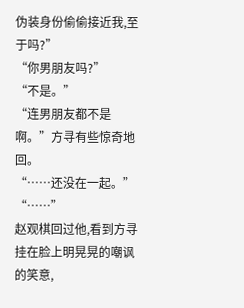伪装身份偷偷接近我,至于吗?”
“你男朋友吗?”
“不是。”
“连男朋友都不是啊。”方寻有些惊奇地回。
“……还没在一起。”
“……”
赵观棋回过他,看到方寻挂在脸上明晃晃的嘲讽的笑意,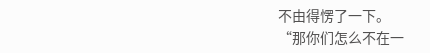不由得愣了一下。
“那你们怎么不在一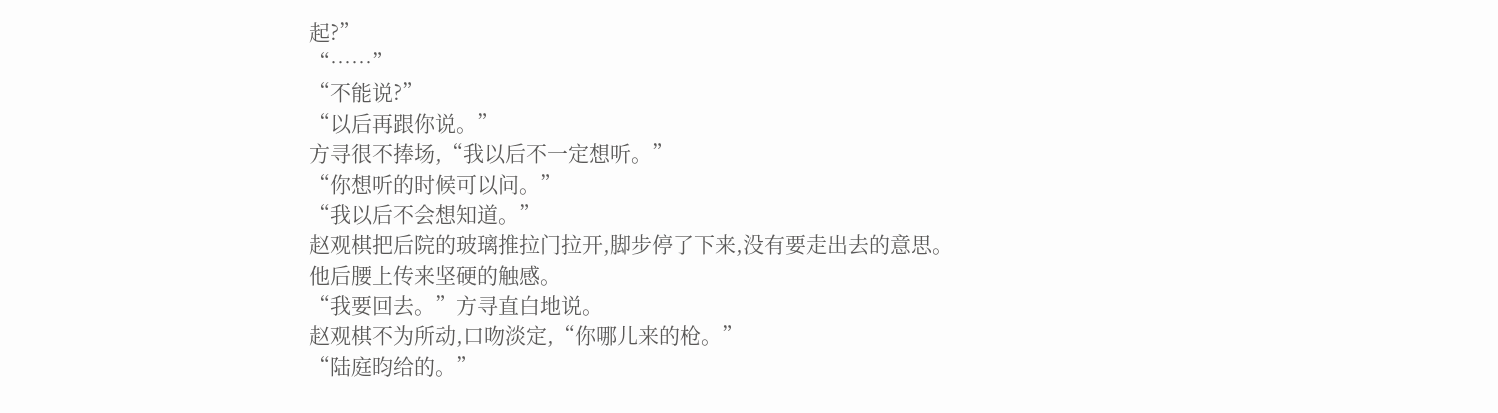起?”
“……”
“不能说?”
“以后再跟你说。”
方寻很不捧场,“我以后不一定想听。”
“你想听的时候可以问。”
“我以后不会想知道。”
赵观棋把后院的玻璃推拉门拉开,脚步停了下来,没有要走出去的意思。
他后腰上传来坚硬的触感。
“我要回去。”方寻直白地说。
赵观棋不为所动,口吻淡定,“你哪儿来的枪。”
“陆庭昀给的。”